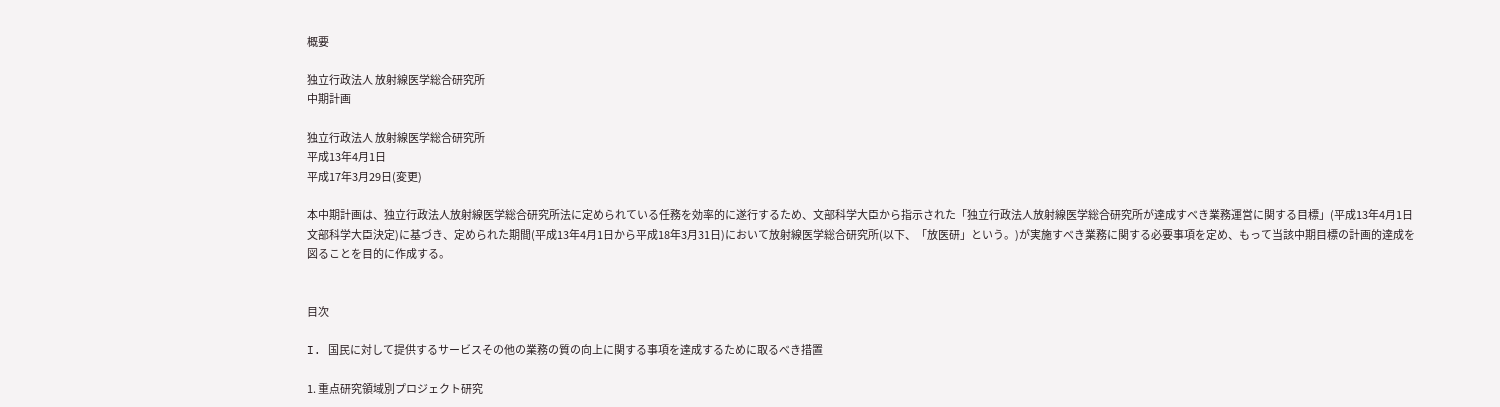概要

独立行政法人 放射線医学総合研究所
中期計画

独立行政法人 放射線医学総合研究所
平成13年4月1日
平成17年3月29日(変更)

本中期計画は、独立行政法人放射線医学総合研究所法に定められている任務を効率的に遂行するため、文部科学大臣から指示された「独立行政法人放射線医学総合研究所が達成すべき業務運営に関する目標」(平成13年4月1日文部科学大臣決定)に基づき、定められた期間(平成13年4月1日から平成18年3月31日)において放射線医学総合研究所(以下、「放医研」という。)が実施すべき業務に関する必要事項を定め、もって当該中期目標の計画的達成を図ることを目的に作成する。


目次

I. 国民に対して提供するサービスその他の業務の質の向上に関する事項を達成するために取るべき措置

1. 重点研究領域別プロジェクト研究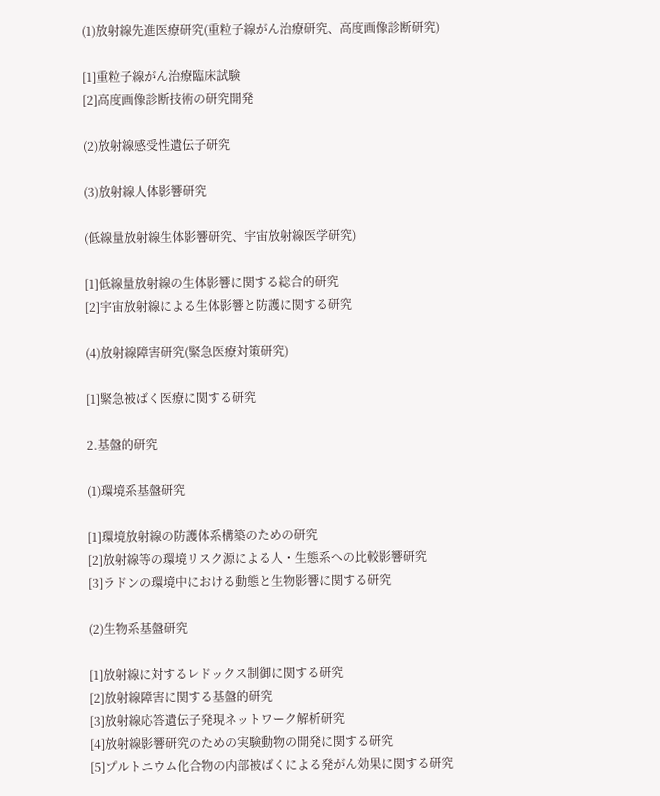(1)放射線先進医療研究(重粒子線がん治療研究、高度画像診断研究)

[1]重粒子線がん治療臨床試験
[2]高度画像診断技術の研究開発

(2)放射線感受性遺伝子研究

(3)放射線人体影響研究

(低線量放射線生体影響研究、宇宙放射線医学研究)

[1]低線量放射線の生体影響に関する総合的研究
[2]宇宙放射線による生体影響と防護に関する研究

(4)放射線障害研究(緊急医療対策研究)

[1]緊急被ばく医療に関する研究

2.基盤的研究

(1)環境系基盤研究

[1]環境放射線の防護体系構築のための研究
[2]放射線等の環境リスク源による人・生態系への比較影響研究
[3]ラドンの環境中における動態と生物影響に関する研究

(2)生物系基盤研究

[1]放射線に対するレドックス制御に関する研究
[2]放射線障害に関する基盤的研究
[3]放射線応答遺伝子発現ネットワーク解析研究
[4]放射線影響研究のための実験動物の開発に関する研究
[5]プルトニウム化合物の内部被ばくによる発がん効果に関する研究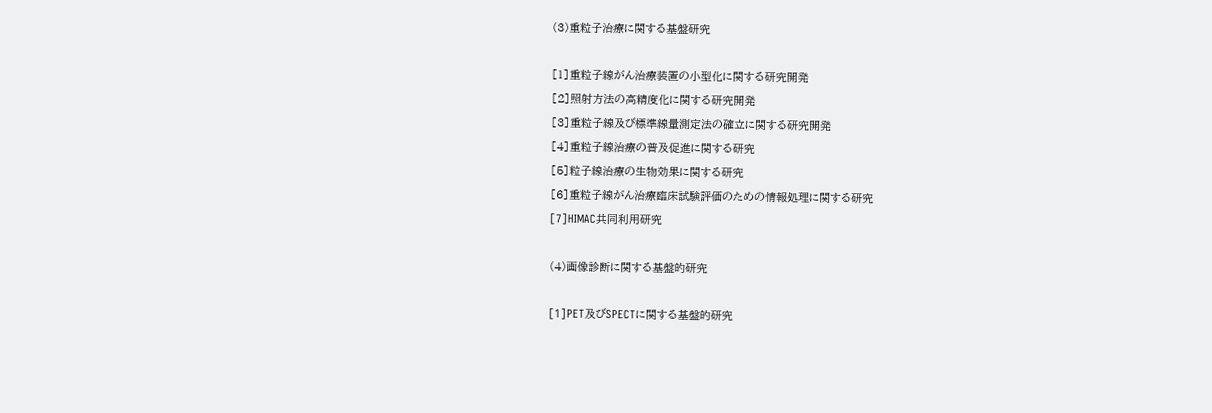(3)重粒子治療に関する基盤研究

[1]重粒子線がん治療装置の小型化に関する研究開発
[2]照射方法の高精度化に関する研究開発
[3]重粒子線及び標準線量測定法の確立に関する研究開発
[4]重粒子線治療の普及促進に関する研究
[5]粒子線治療の生物効果に関する研究
[6]重粒子線がん治療臨床試験評価のための情報処理に関する研究
[7]HIMAC共同利用研究

(4)画像診断に関する基盤的研究

[1]PET及びSPECTに関する基盤的研究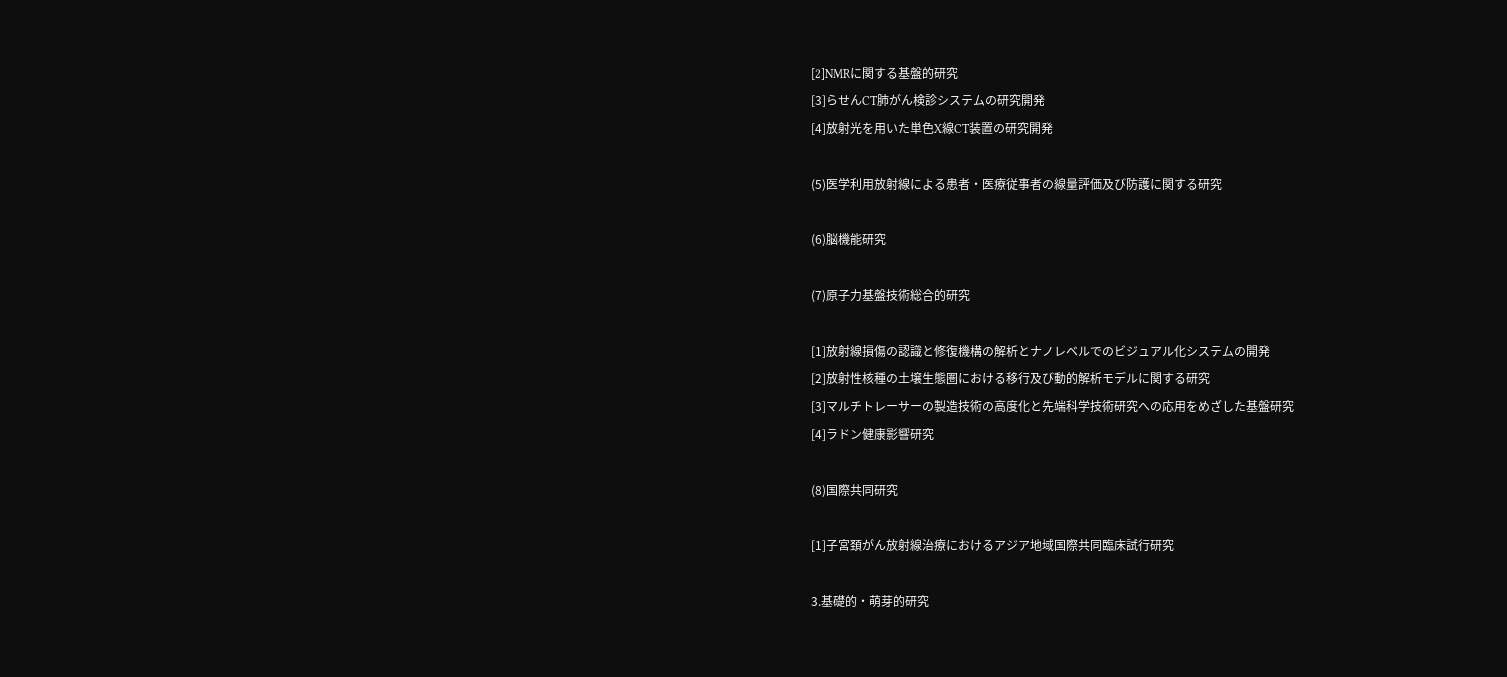[2]NMRに関する基盤的研究
[3]らせんCT肺がん検診システムの研究開発
[4]放射光を用いた単色X線CT装置の研究開発

(5)医学利用放射線による患者・医療従事者の線量評価及び防護に関する研究

(6)脳機能研究

(7)原子力基盤技術総合的研究

[1]放射線損傷の認識と修復機構の解析とナノレベルでのビジュアル化システムの開発
[2]放射性核種の土壌生態圏における移行及び動的解析モデルに関する研究
[3]マルチトレーサーの製造技術の高度化と先端科学技術研究への応用をめざした基盤研究
[4]ラドン健康影響研究

(8)国際共同研究

[1]子宮頚がん放射線治療におけるアジア地域国際共同臨床試行研究

3.基礎的・萌芽的研究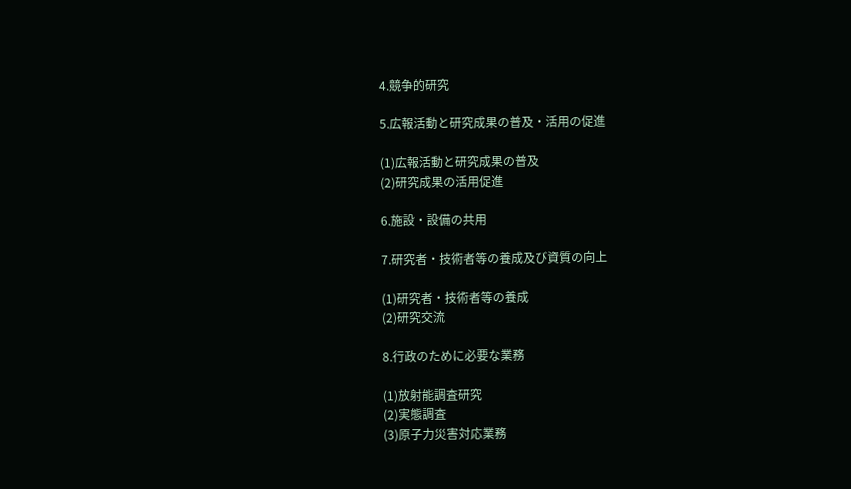4.競争的研究

5.広報活動と研究成果の普及・活用の促進

(1)広報活動と研究成果の普及
(2)研究成果の活用促進

6.施設・設備の共用

7.研究者・技術者等の養成及び資質の向上

(1)研究者・技術者等の養成
(2)研究交流

8.行政のために必要な業務

(1)放射能調査研究
(2)実態調査
(3)原子力災害対応業務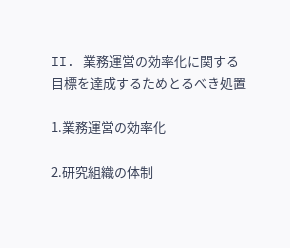II. 業務運営の効率化に関する目標を達成するためとるべき処置

1.業務運営の効率化

2.研究組織の体制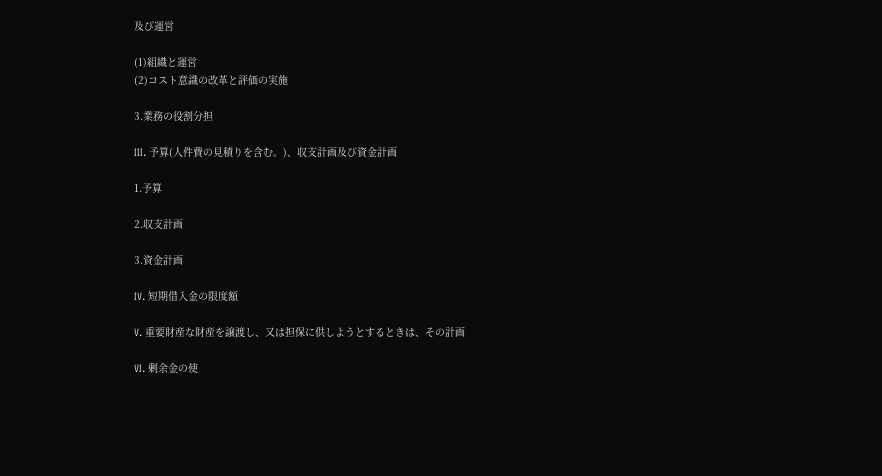及び運営

(1)組織と運営
(2)コスト意識の改革と評価の実施

3.業務の役割分担

III. 予算(人件費の見積りを含む。)、収支計画及び資金計画

1.予算

2.収支計画

3.資金計画

IV. 短期借入金の限度額

V. 重要財産な財産を譲渡し、又は担保に供しようとするときは、その計画

VI. 剰余金の使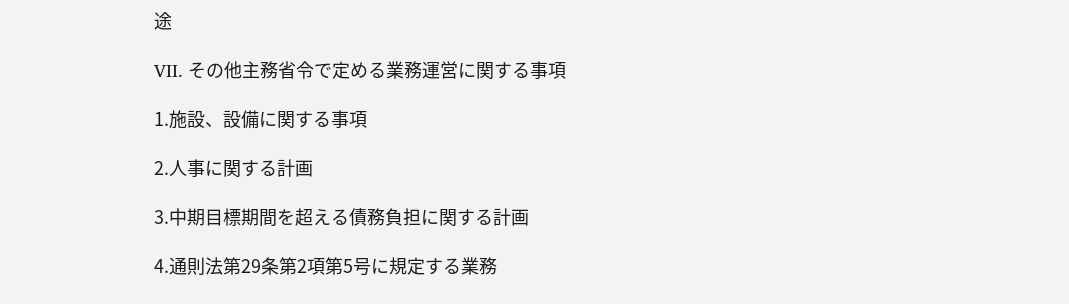途

VII. その他主務省令で定める業務運営に関する事項

1.施設、設備に関する事項

2.人事に関する計画

3.中期目標期間を超える債務負担に関する計画

4.通則法第29条第2項第5号に規定する業務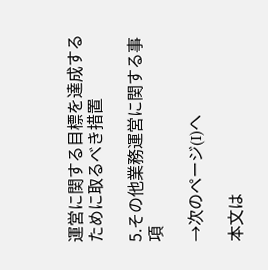運営に関する目標を達成するために取るべき措置

5.その他業務運営に関する事項

→次のページ(I)へ

本文は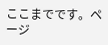ここまでです。ページ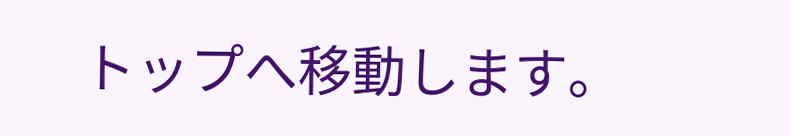トップへ移動します。